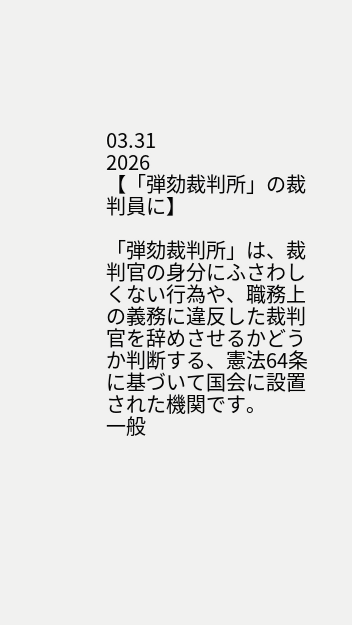03.31
2026
【「弾劾裁判所」の裁判員に】

「弾劾裁判所」は、裁判官の身分にふさわしくない行為や、職務上の義務に違反した裁判官を辞めさせるかどうか判断する、憲法64条に基づいて国会に設置された機関です。
一般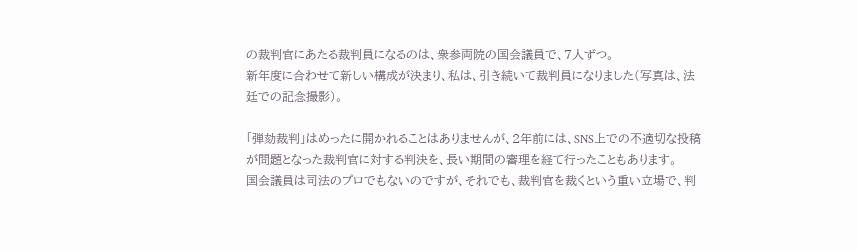の裁判官にあたる裁判員になるのは、衆参両院の国会議員で、7人ずつ。
新年度に合わせて新しい構成が決まり、私は、引き続いて裁判員になりました(写真は、法廷での記念撮影)。

「弾劾裁判」はめったに開かれることはありませんが、2年前には、SNS上での不適切な投稿が問題となった裁判官に対する判決を、長い期間の審理を経て行ったこともあります。
国会議員は司法のプロでもないのですが、それでも、裁判官を裁くという重い立場で、判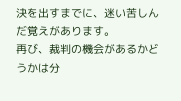決を出すまでに、迷い苦しんだ覚えがあります。
再び、裁判の機会があるかどうかは分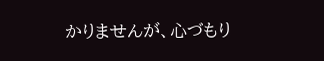かりませんが、心づもり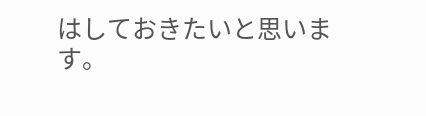はしておきたいと思います。